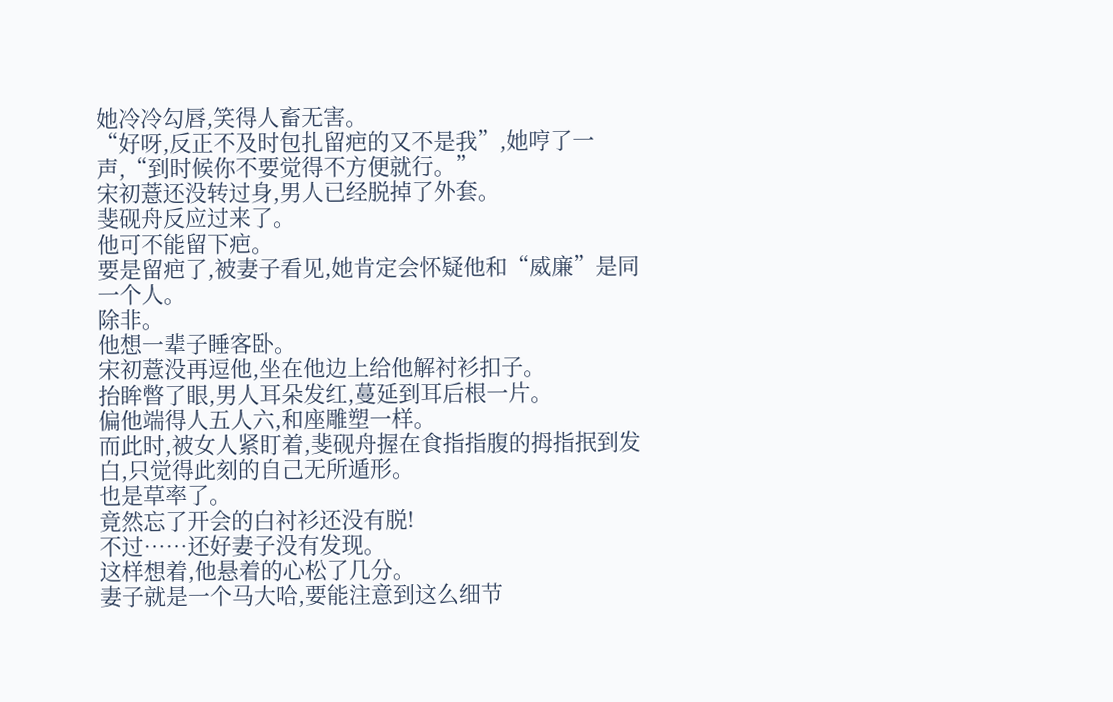她冷冷勾唇,笑得人畜无害。
“好呀,反正不及时包扎留疤的又不是我”,她哼了一声,“到时候你不要觉得不方便就行。”
宋初薏还没转过身,男人已经脱掉了外套。
斐砚舟反应过来了。
他可不能留下疤。
要是留疤了,被妻子看见,她肯定会怀疑他和“威廉”是同一个人。
除非。
他想一辈子睡客卧。
宋初薏没再逗他,坐在他边上给他解衬衫扣子。
抬眸暼了眼,男人耳朵发红,蔓延到耳后根一片。
偏他端得人五人六,和座雕塑一样。
而此时,被女人紧盯着,斐砚舟握在食指指腹的拇指抿到发白,只觉得此刻的自己无所遁形。
也是草率了。
竟然忘了开会的白衬衫还没有脱!
不过……还好妻子没有发现。
这样想着,他悬着的心松了几分。
妻子就是一个马大哈,要能注意到这么细节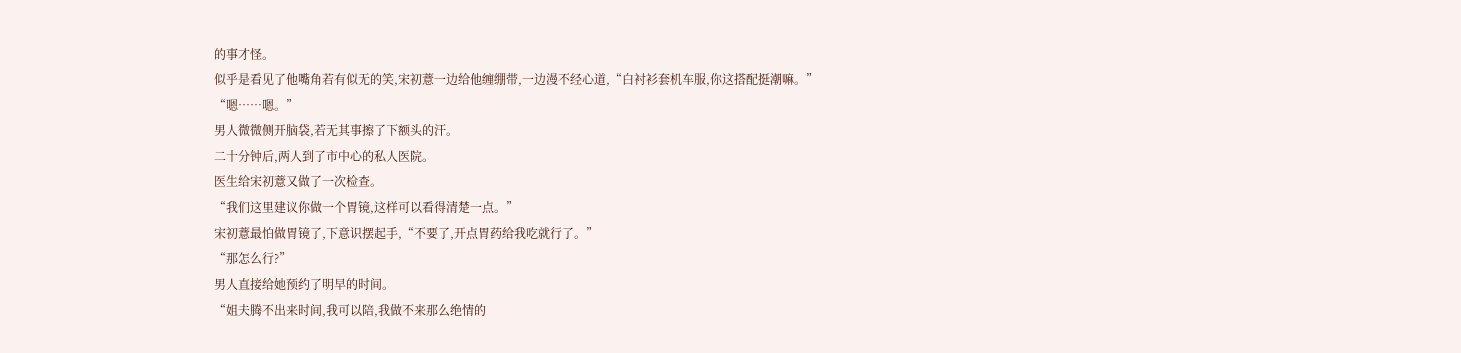的事才怪。
似乎是看见了他嘴角若有似无的笑,宋初薏一边给他缠绷带,一边漫不经心道,“白衬衫套机车服,你这搭配挺潮嘛。”
“嗯……嗯。”
男人微微侧开脑袋,若无其事擦了下额头的汗。
二十分钟后,两人到了市中心的私人医院。
医生给宋初薏又做了一次检查。
“我们这里建议你做一个胃镜,这样可以看得清楚一点。”
宋初薏最怕做胃镜了,下意识摆起手,“不要了,开点胃药给我吃就行了。”
“那怎么行?”
男人直接给她预约了明早的时间。
“姐夫腾不出来时间,我可以陪,我做不来那么绝情的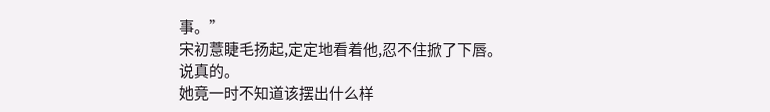事。”
宋初薏睫毛扬起,定定地看着他,忍不住掀了下唇。
说真的。
她竟一时不知道该摆出什么样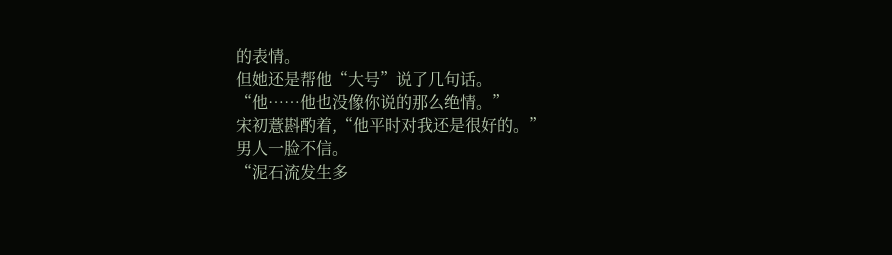的表情。
但她还是帮他“大号”说了几句话。
“他……他也没像你说的那么绝情。”
宋初薏斟酌着,“他平时对我还是很好的。”
男人一脸不信。
“泥石流发生多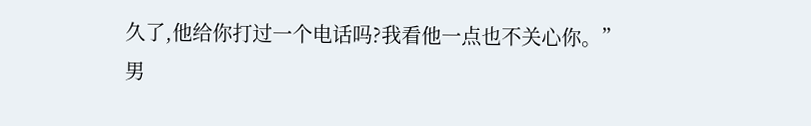久了,他给你打过一个电话吗?我看他一点也不关心你。”
男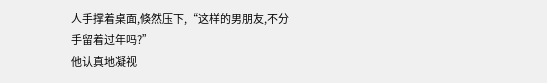人手撑着桌面,倏然压下,“这样的男朋友,不分手留着过年吗?”
他认真地凝视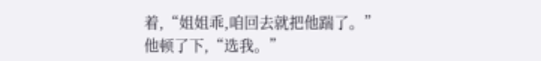着,“姐姐乖,咱回去就把他踹了。”
他顿了下,“选我。”